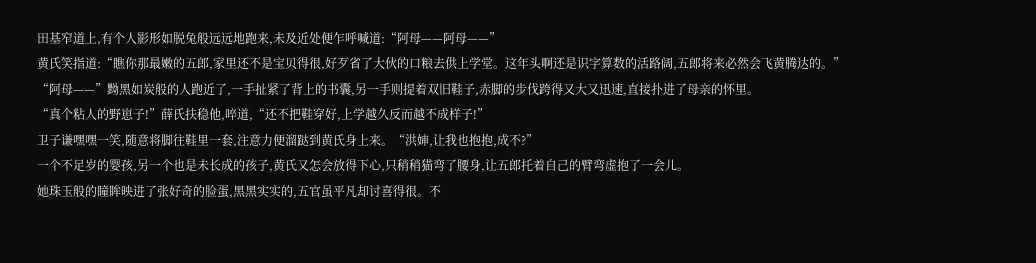田基窄道上,有个人影形如脱兔般远远地跑来,未及近处便乍呼喊道:“阿母——阿母——”
黄氏笑指道:“瞧你那最嫩的五郎,家里还不是宝贝得很,好歹省了大伙的口粮去供上学堂。这年头啊还是识字算数的活路阔,五郎将来必然会飞黄腾达的。”
“阿母——”黝黑如炭般的人跑近了,一手扯紧了背上的书囊,另一手则提着双旧鞋子,赤脚的步伐跨得又大又迅速,直接扑进了母亲的怀里。
“真个粘人的野崽子!”薛氏扶稳他,啐道,“还不把鞋穿好,上学越久反而越不成样子!”
卫子谦嘿嘿一笑,随意将脚往鞋里一套,注意力便溜跶到黄氏身上来。“洪婶,让我也抱抱,成不?”
一个不足岁的婴孩,另一个也是未长成的孩子,黄氏又怎会放得下心,只稍稍猫弯了腰身,让五郎托着自己的臂弯虚抱了一会儿。
她珠玉般的瞳眸映进了张好奇的脸蛋,黑黑实实的,五官虽平凡却讨喜得很。不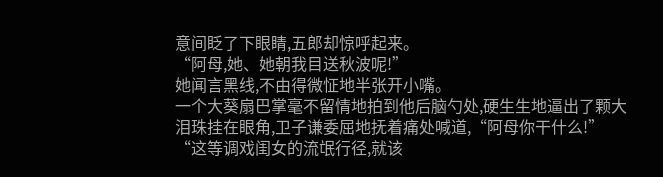意间眨了下眼睛,五郎却惊呼起来。
“阿母,她、她朝我目送秋波呢!”
她闻言黑线,不由得微怔地半张开小嘴。
一个大葵扇巴掌毫不留情地拍到他后脑勺处,硬生生地逼出了颗大泪珠挂在眼角,卫子谦委屈地抚着痛处喊道,“阿母你干什么!”
“这等调戏闺女的流氓行径,就该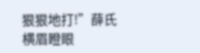狠狠地打!”薛氏横眉瞪眼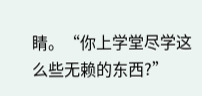睛。“你上学堂尽学这么些无赖的东西?”